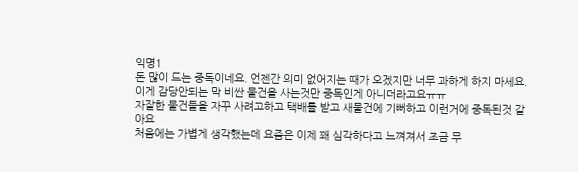익명1
돈 많이 드는 중독이네요. 언젠간 의미 없어지는 때가 오겠지만 너무 과하게 하지 마세요.
이게 감당안되는 막 비싼 물건을 사는것만 중독인게 아니더라고요ㅠㅠ
자잘한 물건들을 자꾸 사려고하고 택배를 받고 새물건에 기뻐하고 이런거에 중독된것 같아요
처음에는 가볍게 생각했는데 요즘은 이제 꽤 심각하다고 느껴져서 조금 무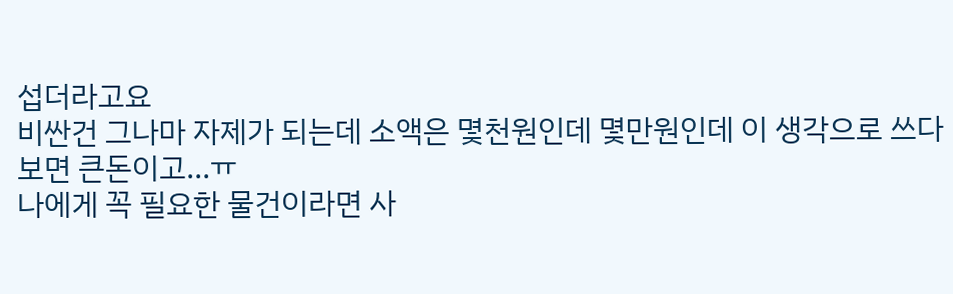섭더라고요
비싼건 그나마 자제가 되는데 소액은 몇천원인데 몇만원인데 이 생각으로 쓰다보면 큰돈이고...ㅠ
나에게 꼭 필요한 물건이라면 사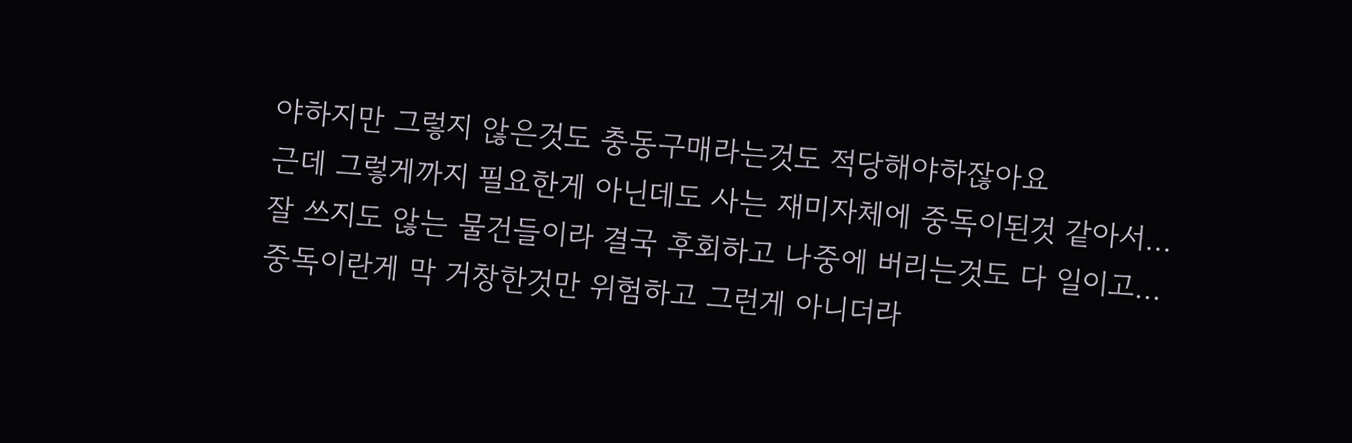야하지만 그렇지 않은것도 충동구매라는것도 적당해야하잖아요
근데 그렇게까지 필요한게 아닌데도 사는 재미자체에 중독이된것 같아서...
잘 쓰지도 않는 물건들이라 결국 후회하고 나중에 버리는것도 다 일이고...
중독이란게 막 거창한것만 위험하고 그런게 아니더라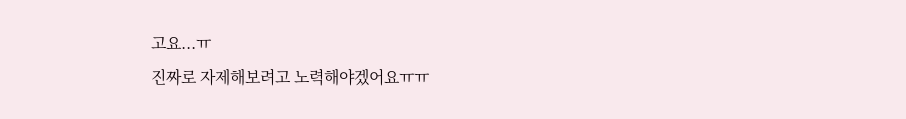고요...ㅠ
진짜로 자제해보려고 노력해야겠어요ㅠㅠ